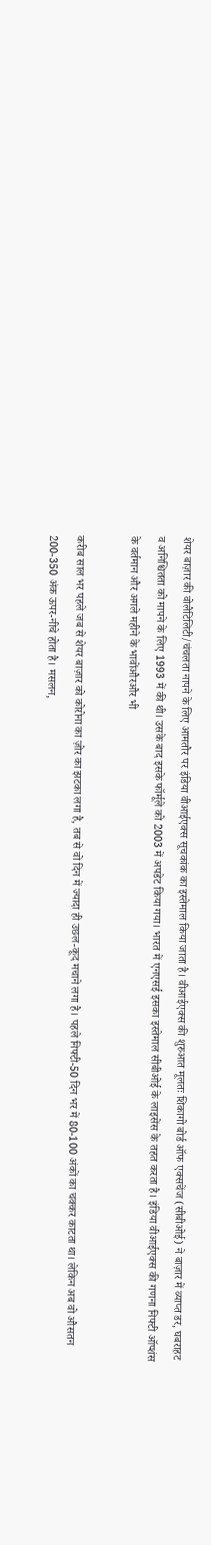शेयर बाज़ार की वोलैटिलिटी/चंचलता नापने के लिए आमतौर पर इंडिया वीआईएक्स सूचकांक का इस्तेमाल किया जाता है। वीआईएक्स की शुरुआत मूलतः शिकागो बोर्ड ऑफ एक्सचेंज (सीबीओई) ने बाज़ार में व्याप्त डर, घबराहट व अनिश्चितता को मापने के लिए 1993 में की थी। उसके बाद इसके फॉर्मूले को 2003 में अपडेट किया गया। भारत में एनएसई इसका इस्तेमाल सीबीओई के लाइसेंस के तहत करता है। इंडिया वीआईएक्स की गणना निफ्टी ऑप्शंस के वर्तमान और अगले महीने के भावोंऔरऔर भी

करीब साल भर पहले जब से शेयर बाज़ार को कोरोना का ज़ोर का झटका लगा है, तब से वो दिन में ज्यादा ही उछल-कूद मचाने लगा है। पहले निफ्टी-50 दिन भर में 80-100 अंकों का चक्कर काटता था। लेकिन अब वो औसतन 200-350 अंक ऊपर-नीचे होता है। मसलन,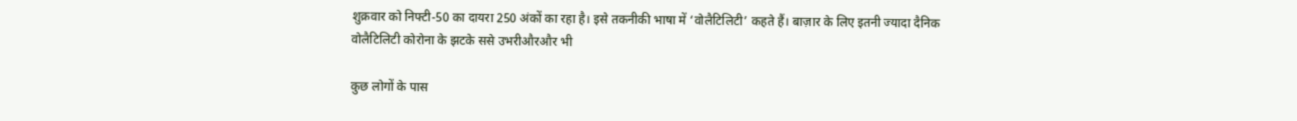शुक्रवार को निफ्टी-50 का दायरा 250 अंकों का रहा है। इसे तकनीकी भाषा में ‘वोलैटिलिटी’ कहते हैं। बाज़ार के लिए इतनी ज्यादा दैनिक वोलैटिलिटी कोरोना के झटके ससे उभरीऔरऔर भी

कुछ लोगों के पास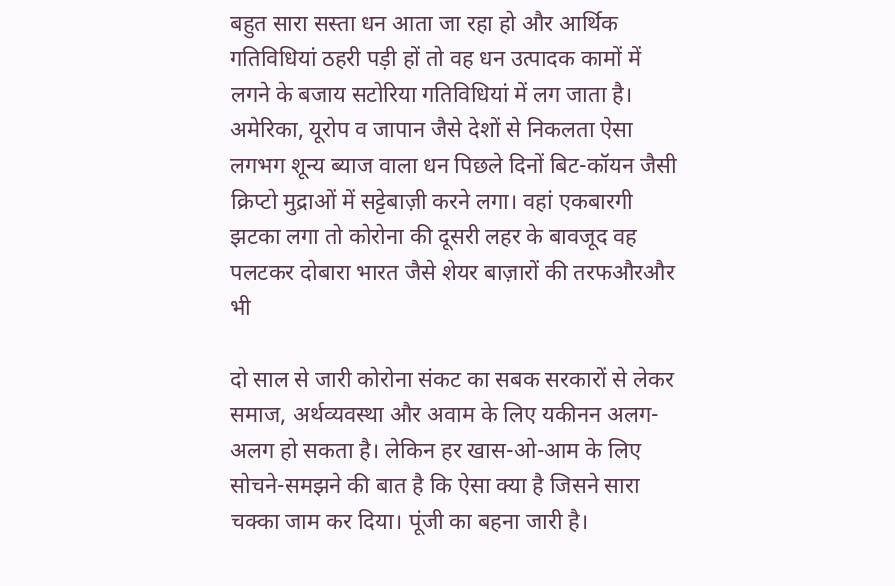बहुत सारा सस्ता धन आता जा रहा हो और आर्थिक गतिविधियां ठहरी पड़ी हों तो वह धन उत्पादक कामों में लगने के बजाय सटोरिया गतिविधियां में लग जाता है। अमेरिका, यूरोप व जापान जैसे देशों से निकलता ऐसा लगभग शून्य ब्याज वाला धन पिछले दिनों बिट-कॉयन जैसी क्रिप्टो मुद्राओं में सट्टेबाज़ी करने लगा। वहां एकबारगी झटका लगा तो कोरोना की दूसरी लहर के बावजूद वह पलटकर दोबारा भारत जैसे शेयर बाज़ारों की तरफऔरऔर भी

दो साल से जारी कोरोना संकट का सबक सरकारों से लेकर समाज, अर्थव्यवस्था और अवाम के लिए यकीनन अलग-अलग हो सकता है। लेकिन हर खास-ओ-आम के लिए सोचने-समझने की बात है कि ऐसा क्या है जिसने सारा चक्का जाम कर दिया। पूंजी का बहना जारी है।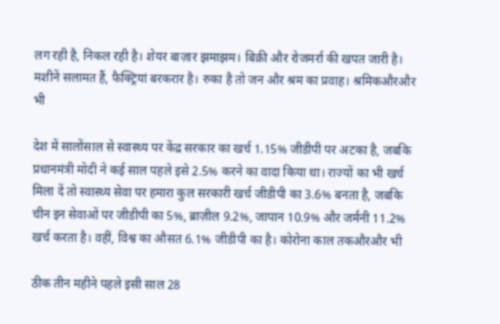लग रही है, निकल रही है। शेयर बाज़ार झमाझम। बिक्री और रोजमर्रा की खपत जारी है। मशीनें सलामत हैं, फैक्ट्रियां बरकरार है। रुका है तो जन और श्रम का प्रवाह। श्रमिकऔरऔर भी

देश में सालोंसाल से स्वास्थ्य पर केंद्र सरकार का खर्च 1.15% जीडीपी पर अटका है, जबकि प्रधानमंत्री मोदी ने कई साल पहले इसे 2.5% करने का वादा किया था। राज्यों का भी खर्च मिला दें तो स्वास्थ्य सेवा पर हमारा कुल सरकारी खर्च जीडीपी का 3.6% बनता है, जबकि चीन इन सेवाओं पर जीडीपी का 5%, ब्राज़ील 9.2%, जापान 10.9% और जर्मनी 11.2% खर्च करता है। वहीं, विश्व का औसत 6.1% जीडीपी का है। कोरोना काल तकऔरऔर भी

ठीक तीन महीने पहले इसी साल 28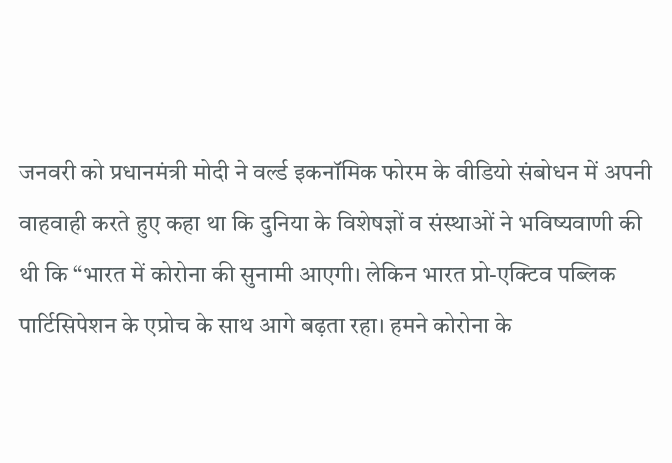जनवरी को प्रधानमंत्री मोदी ने वर्ल्ड इकनॉमिक फोरम के वीडियो संबोधन में अपनी वाहवाही करते हुए कहा था कि दुनिया के विशेषज्ञों व संस्थाओं ने भविष्यवाणी की थी कि “भारत में कोरोना की सुनामी आएगी। लेकिन भारत प्रो-एक्टिव पब्लिक पार्टिसिपेशन के एप्रोच के साथ आगे बढ़ता रहा। हमने कोरोना के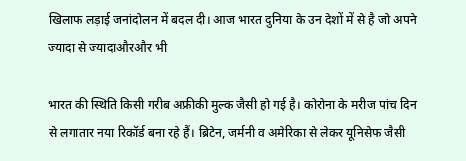खिलाफ लड़ाई जनांदोलन में बदल दी। आज भारत दुनिया के उन देशों में से है जो अपने ज्यादा से ज्यादाऔरऔर भी

भारत की स्थिति किसी गरीब अफ्रीकी मुल्क जैसी हो गई है। कोरोना के मरीज पांच दिन से लगातार नया रिकॉर्ड बना रहे हैं। ब्रिटेन, जर्मनी व अमेरिका से लेकर यूनिसेफ जैसी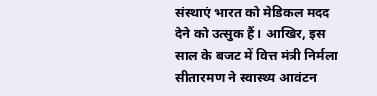संस्थाएं भारत को मेडिकल मदद देने को उत्सुक हैं। आखिर, इस साल के बजट में वित्त मंत्री निर्मला सीतारमण ने स्वास्थ्य आवंटन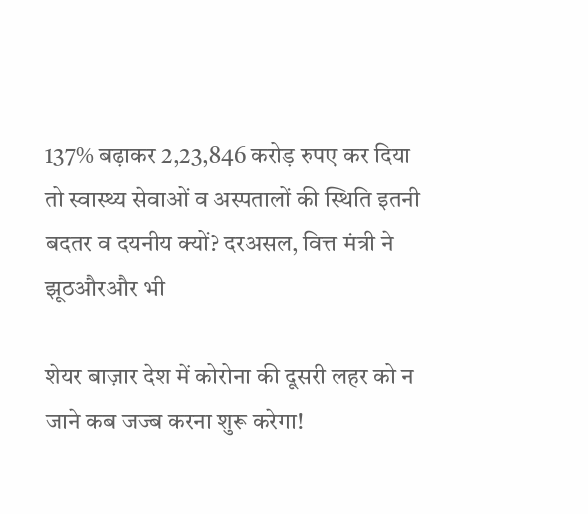137% बढ़ाकर 2,23,846 करोड़ रुपए कर दिया तो स्वास्थ्य सेवाओं व अस्पतालों की स्थिति इतनी बदतर व दयनीय क्यों? दरअसल, वित्त मंत्री ने झूठऔरऔर भी

शेयर बाज़ार देश में कोरोना की दूसरी लहर को न जाने कब जज्ब करना शुरू करेगा!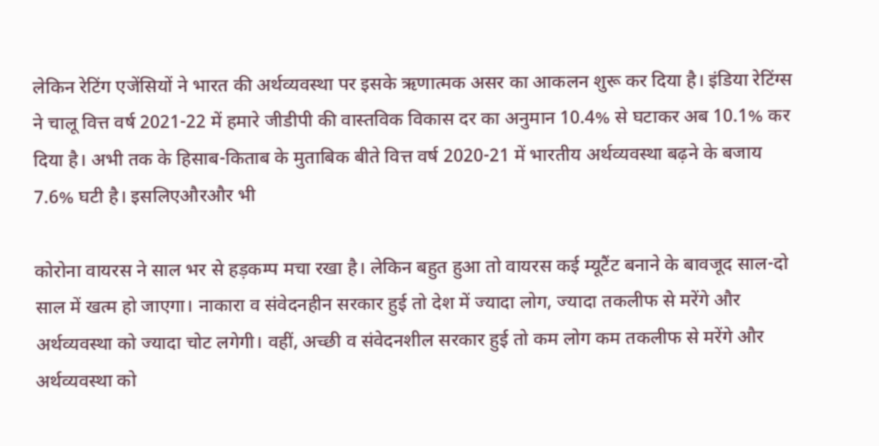लेकिन रेटिंग एजेंसियों ने भारत की अर्थव्यवस्था पर इसके ऋणात्मक असर का आकलन शुरू कर दिया है। इंडिया रेटिंग्स ने चालू वित्त वर्ष 2021-22 में हमारे जीडीपी की वास्तविक विकास दर का अनुमान 10.4% से घटाकर अब 10.1% कर दिया है। अभी तक के हिसाब-किताब के मुताबिक बीते वित्त वर्ष 2020-21 में भारतीय अर्थव्यवस्था बढ़ने के बजाय 7.6% घटी है। इसलिएऔरऔर भी

कोरोना वायरस ने साल भर से हड़कम्प मचा रखा है। लेकिन बहुत हुआ तो वायरस कई म्यूटैंट बनाने के बावजूद साल-दो साल में खत्म हो जाएगा। नाकारा व संवेदनहीन सरकार हुई तो देश में ज्यादा लोग, ज्यादा तकलीफ से मरेंगे और अर्थव्यवस्था को ज्यादा चोट लगेगी। वहीं, अच्छी व संवेदनशील सरकार हुई तो कम लोग कम तकलीफ से मरेंगे और अर्थव्यवस्था को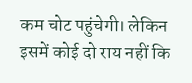कम चोट पहुंचेगी। लेकिन इसमें कोई दो राय नहीं कि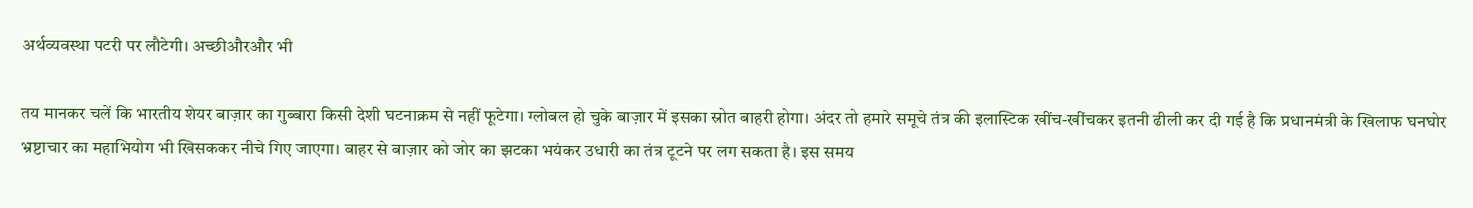अर्थव्यवस्था पटरी पर लौटेगी। अच्छीऔरऔर भी

तय मानकर चलें कि भारतीय शेयर बाज़ार का गुब्बारा किसी देशी घटनाक्रम से नहीं फूटेगा। ग्लोबल हो चुके बाज़ार में इसका स्रोत बाहरी होगा। अंदर तो हमारे समूचे तंत्र की इलास्टिक खींच-खींचकर इतनी ढीली कर दी गई है कि प्रधानमंत्री के खिलाफ घनघोर भ्रष्टाचार का महाभियोग भी खिसककर नीचे गिए जाएगा। बाहर से बाज़ार को जोर का झटका भयंकर उधारी का तंत्र टूटने पर लग सकता है। इस समय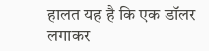हालत यह है कि एक डॉलर लगाकर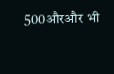500औरऔर भी